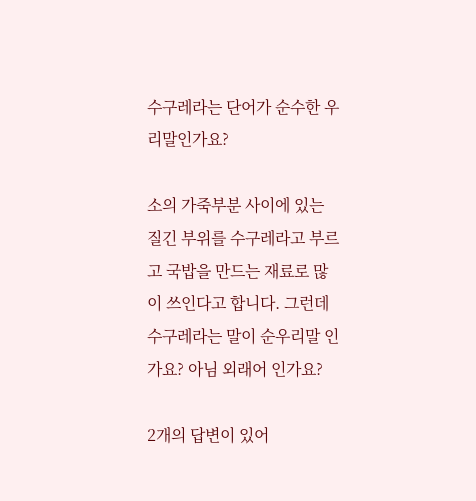수구레라는 단어가 순수한 우리말인가요?

소의 가죽부분 사이에 있는 질긴 부위를 수구레라고 부르고 국밥을 만드는 재료로 많이 쓰인다고 합니다. 그런데 수구레라는 말이 순우리말 인가요? 아님 외래어 인가요?

2개의 답변이 있어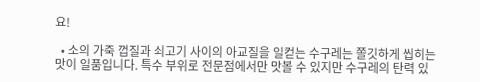요!

  • 소의 가죽 껍질과 쇠고기 사이의 아교질을 일컫는 수구레는 쫄깃하게 씹히는 맛이 일품입니다. 특수 부위로 전문점에서만 맛볼 수 있지만 수구레의 탄력 있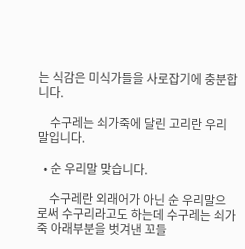는 식감은 미식가들을 사로잡기에 충분합니다.

    수구레는 쇠가죽에 달린 고리란 우리말입니다.

  • 순 우리말 맞습니다.

    수구레란 외래어가 아닌 순 우리말으로써 수구리라고도 하는데 수구레는 쇠가죽 아래부분을 벗겨낸 꼬들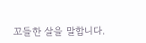꼬들한 살을 말합니다.